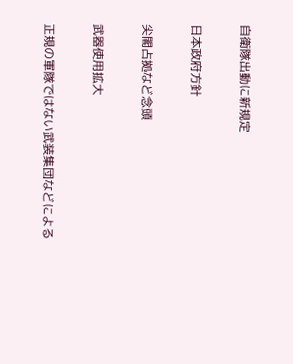自衛隊出動に新規定

日本政府方針

尖閣占拠など念頭

武器使用拡大

正規の軍隊ではない武装集団などによる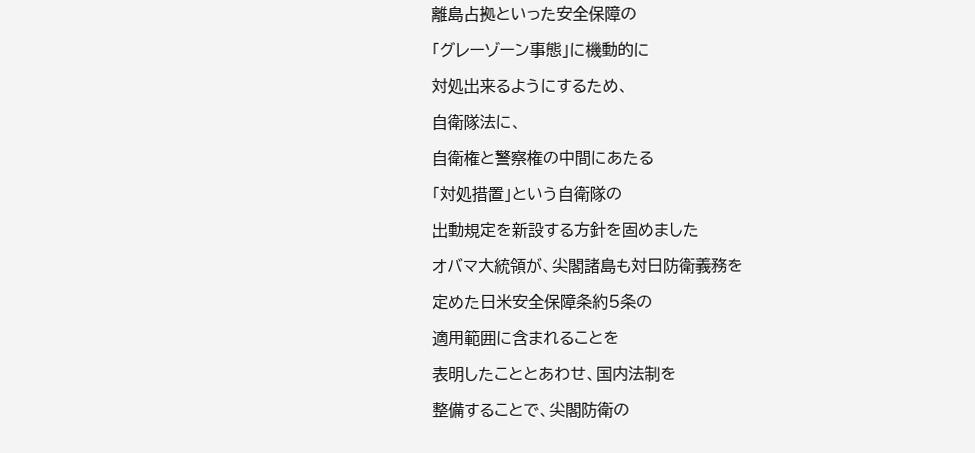離島占拠といった安全保障の

「グレーゾーン事態」に機動的に

対処出来るようにするため、

自衛隊法に、

自衛権と警察権の中間にあたる

「対処措置」という自衛隊の

出動規定を新設する方針を固めました

オバマ大統領が、尖閣諸島も対日防衛義務を

定めた日米安全保障条約5条の

適用範囲に含まれることを

表明したこととあわせ、国内法制を

整備することで、尖閣防衛の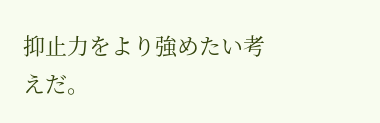抑止力をより強めたい考えだ。